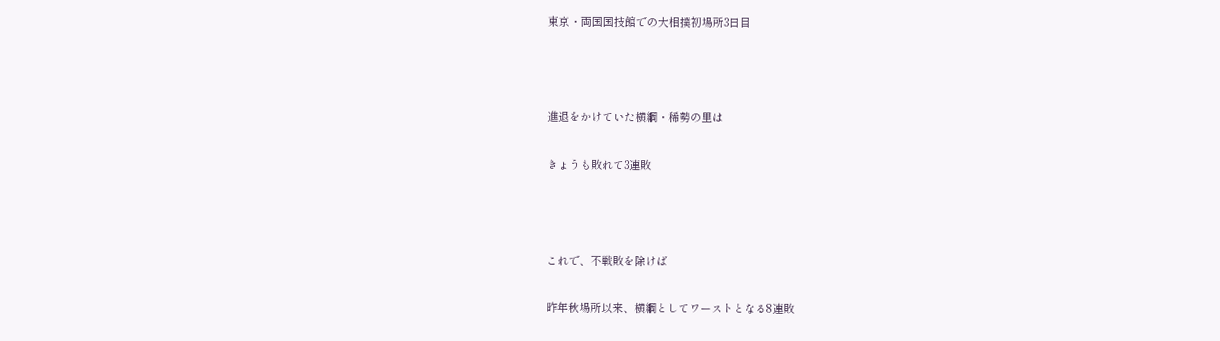東京・両国国技館での大相撲初場所3日目



進退をかけていた横綱・稀勢の里は

きょうも敗れて3連敗



これで、不戦敗を除けば

昨年秋場所以来、横綱としてワーストとなる8連敗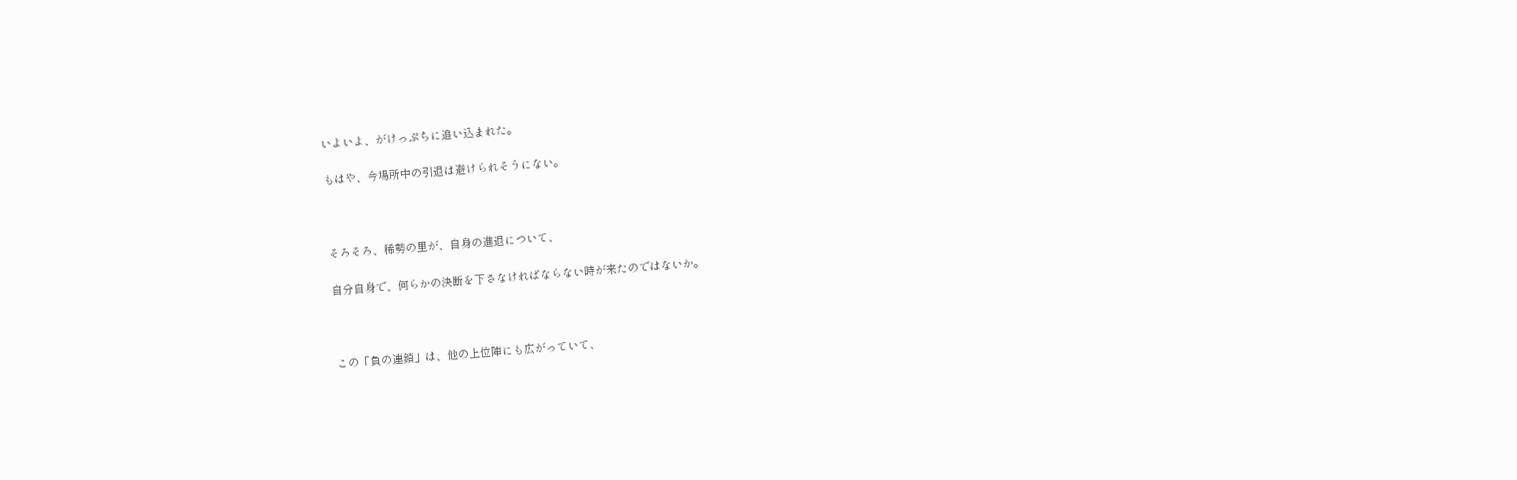いよいよ、がけっぷちに追い込まれた。

もはや、今場所中の引退は避けられそうにない。



そろそろ、稀勢の里が、自身の進退について、

自分自身で、何らかの決断を下さなければならない時が来たのではないか。



この「負の連鎖」は、他の上位陣にも広がっていて、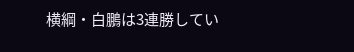横綱・白鵬は3連勝してい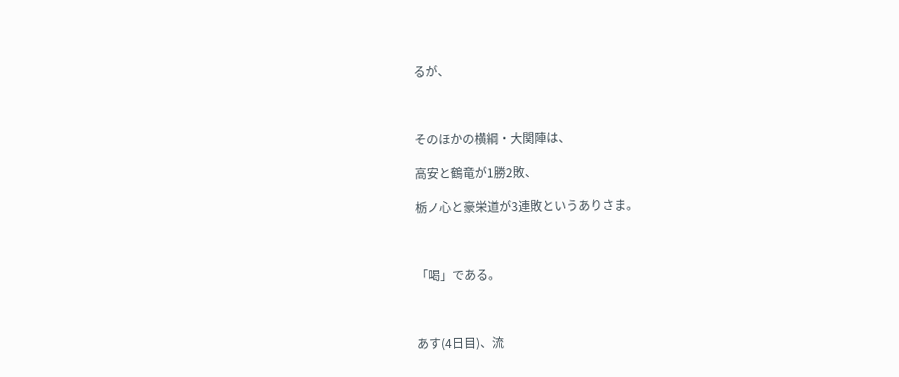るが、



そのほかの横綱・大関陣は、

高安と鶴竜が1勝2敗、

栃ノ心と豪栄道が3連敗というありさま。



「喝」である。



あす(4日目)、流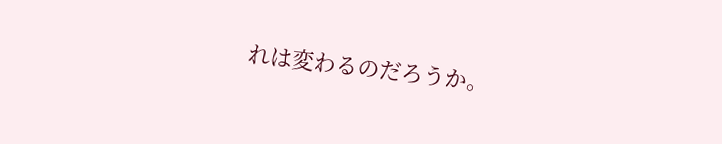れは変わるのだろうか。